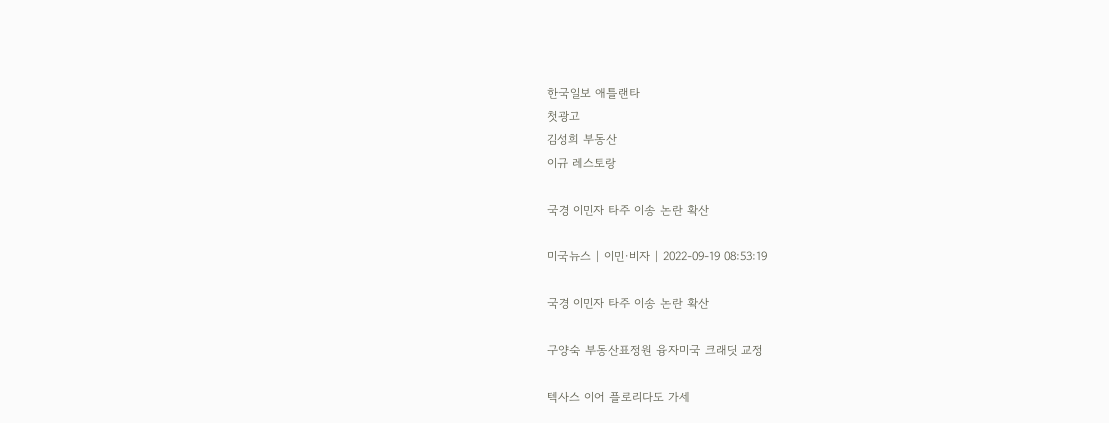한국일보 애틀랜타
첫광고
김성희 부동산
이규 레스토랑

국경 이민자 타주 이송 논란 확산

미국뉴스 | 이민·비자 | 2022-09-19 08:53:19

국경 이민자 타주 이송 논란 확산

구양숙 부동산표정원 융자미국 크래딧 교정

텍사스 이어 플로리다도 가세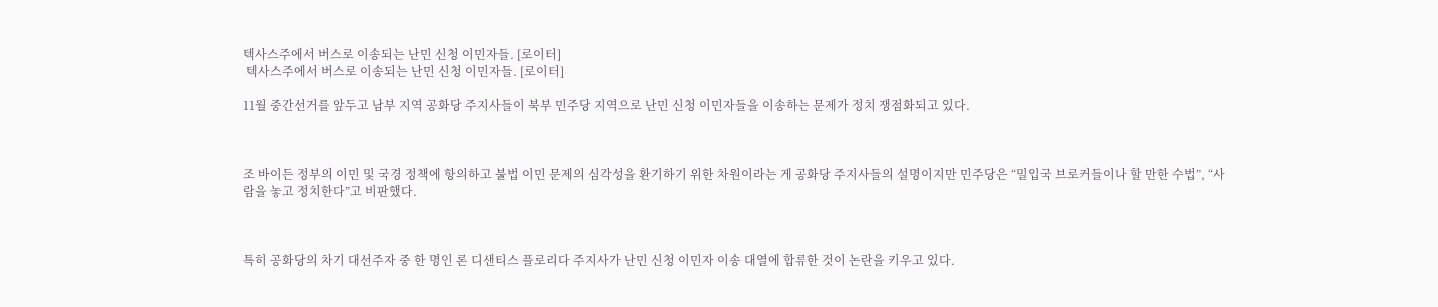텍사스주에서 버스로 이송되는 난민 신청 이민자들. [로이터]
 텍사스주에서 버스로 이송되는 난민 신청 이민자들. [로이터]

11월 중간선거를 앞두고 남부 지역 공화당 주지사들이 북부 민주당 지역으로 난민 신청 이민자들을 이송하는 문제가 정치 쟁점화되고 있다.



조 바이든 정부의 이민 및 국경 정책에 항의하고 불법 이민 문제의 심각성을 환기하기 위한 차원이라는 게 공화당 주지사들의 설명이지만 민주당은 “밀입국 브로커들이나 할 만한 수법”, “사람을 놓고 정치한다”고 비판했다.



특히 공화당의 차기 대선주자 중 한 명인 론 디샌티스 플로리다 주지사가 난민 신청 이민자 이송 대열에 합류한 것이 논란을 키우고 있다.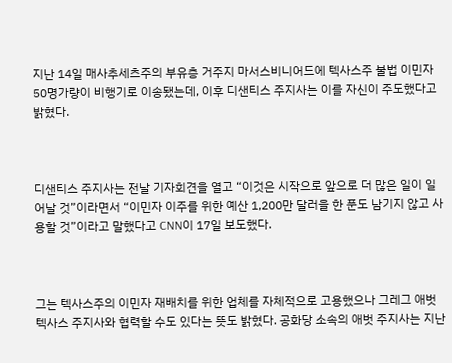지난 14일 매사추세츠주의 부유층 거주지 마서스비니어드에 텍사스주 불법 이민자 50명가량이 비행기로 이송됐는데, 이후 디샌티스 주지사는 이를 자신이 주도했다고 밝혔다.



디샌티스 주지사는 전날 기자회견을 열고 “이것은 시작으로 앞으로 더 많은 일이 일어날 것”이라면서 “이민자 이주를 위한 예산 1,200만 달러을 한 푼도 남기지 않고 사용할 것”이라고 말했다고 CNN이 17일 보도했다.



그는 텍사스주의 이민자 재배치를 위한 업체를 자체적으로 고용했으나 그레그 애벗 텍사스 주지사와 협력할 수도 있다는 뜻도 밝혔다. 공화당 소속의 애벗 주지사는 지난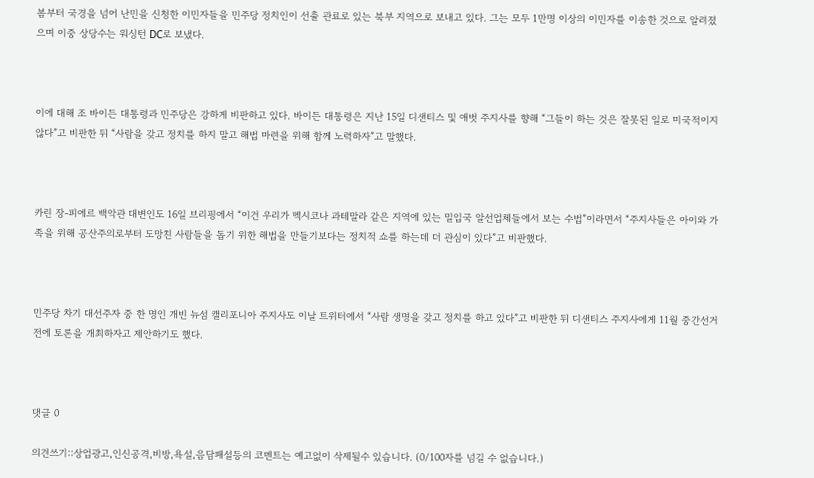봄부터 국경을 넘어 난민을 신청한 이민자들을 민주당 정치인이 선출 관료로 있는 북부 지역으로 보내고 있다. 그는 모두 1만명 이상의 이민자를 이송한 것으로 알려졌으며 이중 상당수는 워싱턴 DC로 보냈다.



이에 대해 조 바이든 대통령과 민주당은 강하게 비판하고 있다. 바이든 대통령은 지난 15일 디샌티스 및 애벗 주지사를 향해 “그들이 하는 것은 잘못된 일로 미국적이지 않다”고 비판한 뒤 “사람을 갖고 정치를 하지 말고 해법 마련을 위해 함께 노력하자”고 말했다.



카린 장-피에르 백악관 대변인도 16일 브리핑에서 “이건 우리가 멕시코나 과테말라 같은 지역에 있는 밀입국 알선업체들에서 보는 수법”이라면서 “주지사들은 아이와 가족을 위해 공산주의로부터 도망친 사람들을 돕기 위한 해법을 만들기보다는 정치적 쇼를 하는데 더 관심이 있다”고 비판했다.



민주당 차기 대선주자 중 한 명인 개빈 뉴섬 캘리포니아 주지사도 이날 트위터에서 “사람 생명을 갖고 정치를 하고 있다”고 비판한 뒤 디샌티스 주지사에게 11월 중간선거 전에 토론을 개최하자고 제안하기도 했다.



댓글 0

의견쓰기::상업광고,인신공격,비방,욕설,음담패설등의 코멘트는 예고없이 삭제될수 있습니다. (0/100자를 넘길 수 없습니다.)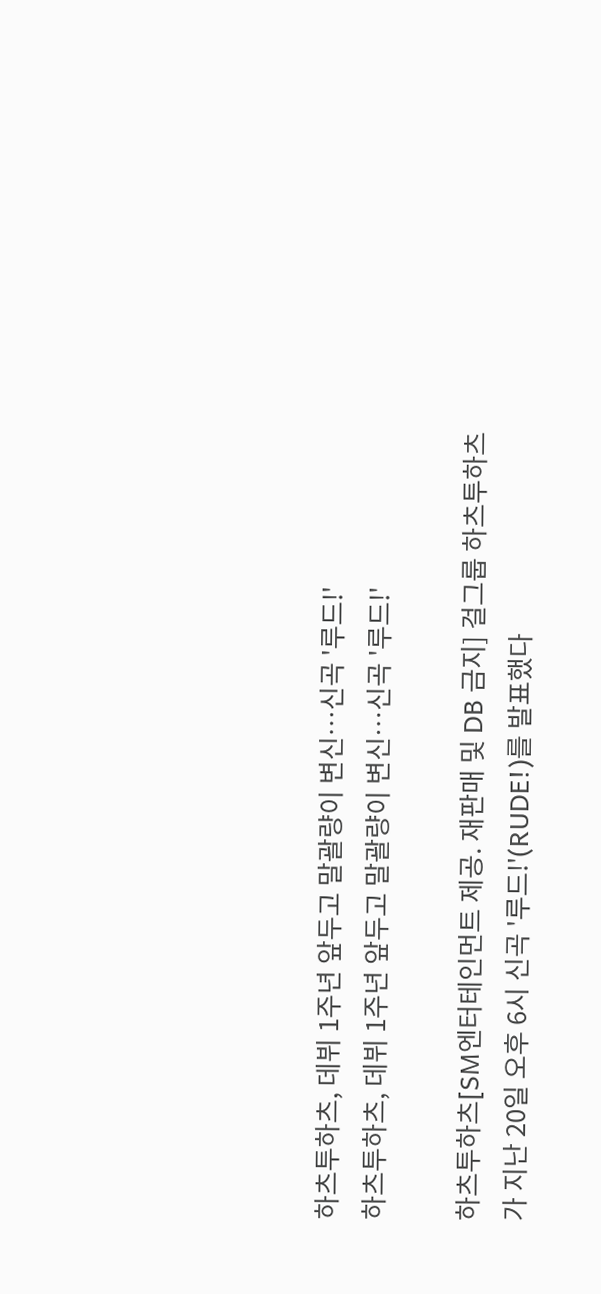하츠투하츠, 데뷔 1주년 앞두고 말괄량이 변신…신곡 '루드!'
하츠투하츠, 데뷔 1주년 앞두고 말괄량이 변신…신곡 '루드!'

하츠투하츠[SM엔터테인먼트 제공. 재판매 및 DB 금지] 걸그룹 하츠투하츠가 지난 20일 오후 6시 신곡 '루드!'(RUDE!)를 발표했다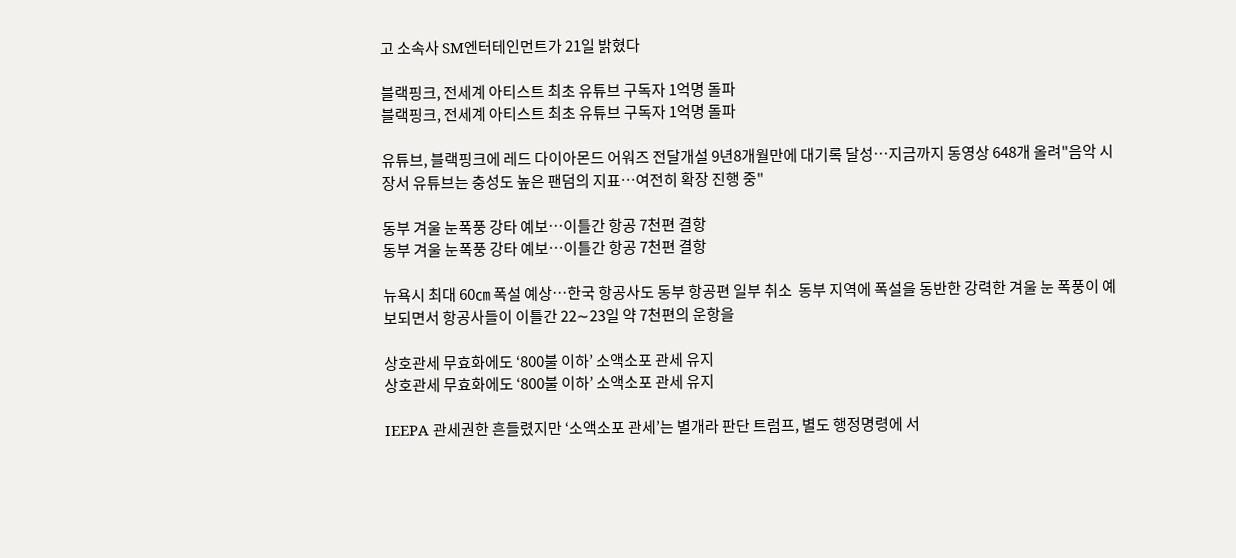고 소속사 SM엔터테인먼트가 21일 밝혔다

블랙핑크, 전세계 아티스트 최초 유튜브 구독자 1억명 돌파
블랙핑크, 전세계 아티스트 최초 유튜브 구독자 1억명 돌파

유튜브, 블랙핑크에 레드 다이아몬드 어워즈 전달개설 9년8개월만에 대기록 달성…지금까지 동영상 648개 올려"음악 시장서 유튜브는 충성도 높은 팬덤의 지표…여전히 확장 진행 중"

동부 겨울 눈폭풍 강타 예보…이틀간 항공 7천편 결항
동부 겨울 눈폭풍 강타 예보…이틀간 항공 7천편 결항

뉴욕시 최대 60㎝ 폭설 예상…한국 항공사도 동부 항공편 일부 취소  동부 지역에 폭설을 동반한 강력한 겨울 눈 폭풍이 예보되면서 항공사들이 이틀간 22∼23일 약 7천편의 운항을

상호관세 무효화에도 ‘800불 이하’ 소액소포 관세 유지
상호관세 무효화에도 ‘800불 이하’ 소액소포 관세 유지

IEEPA 관세권한 흔들렸지만 ‘소액소포 관세’는 별개라 판단 트럼프, 별도 행정명령에 서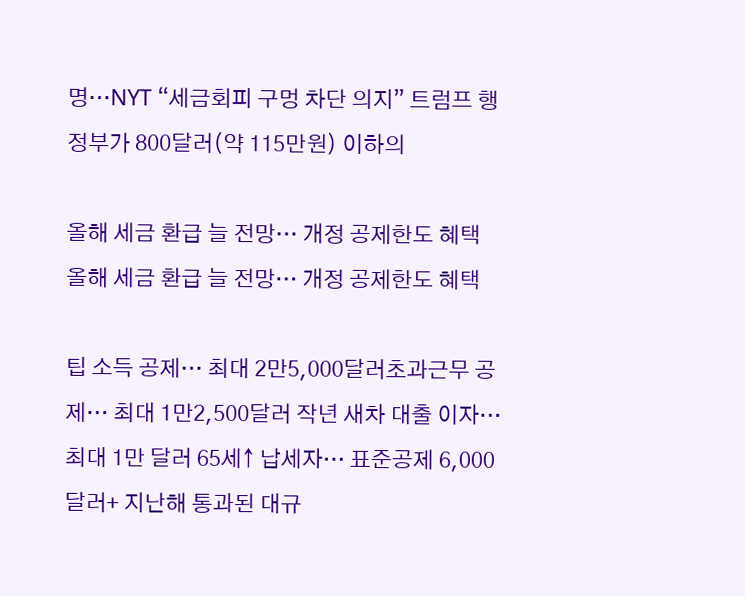명…NYT “세금회피 구멍 차단 의지” 트럼프 행정부가 800달러(약 115만원) 이하의

올해 세금 환급 늘 전망… 개정 공제한도 혜택
올해 세금 환급 늘 전망… 개정 공제한도 혜택

팁 소득 공제… 최대 2만5,000달러초과근무 공제… 최대 1만2,500달러 작년 새차 대출 이자… 최대 1만 달러 65세↑ 납세자… 표준공제 6,000달러+ 지난해 통과된 대규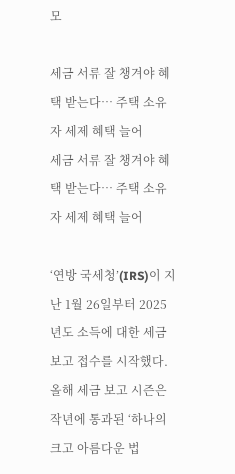모

세금 서류 잘 챙겨야 혜택 받는다… 주택 소유자 세제 혜택 늘어
세금 서류 잘 챙겨야 혜택 받는다… 주택 소유자 세제 혜택 늘어

‘연방 국세청’(IRS)이 지난 1월 26일부터 2025년도 소득에 대한 세금 보고 접수를 시작했다. 올해 세금 보고 시즌은 작년에 통과된 ‘하나의 크고 아름다운 법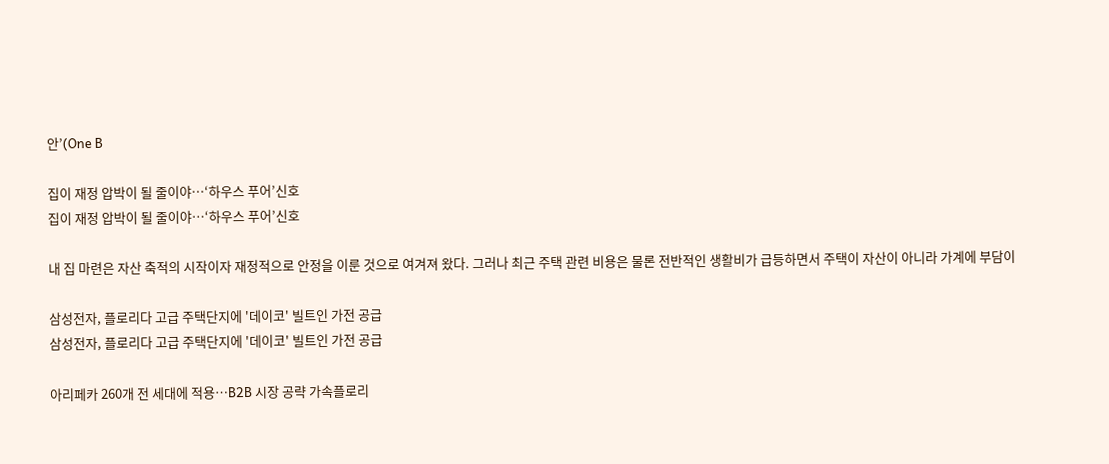안’(One B

집이 재정 압박이 될 줄이야…‘하우스 푸어’신호
집이 재정 압박이 될 줄이야…‘하우스 푸어’신호

내 집 마련은 자산 축적의 시작이자 재정적으로 안정을 이룬 것으로 여겨져 왔다. 그러나 최근 주택 관련 비용은 물론 전반적인 생활비가 급등하면서 주택이 자산이 아니라 가계에 부담이

삼성전자, 플로리다 고급 주택단지에 '데이코' 빌트인 가전 공급
삼성전자, 플로리다 고급 주택단지에 '데이코' 빌트인 가전 공급

아리페카 260개 전 세대에 적용…B2B 시장 공략 가속플로리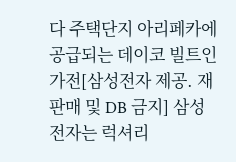다 주택단지 아리페카에 공급되는 데이코 빌트인 가전[삼성전자 제공. 재판매 및 DB 금지] 삼성전자는 럭셔리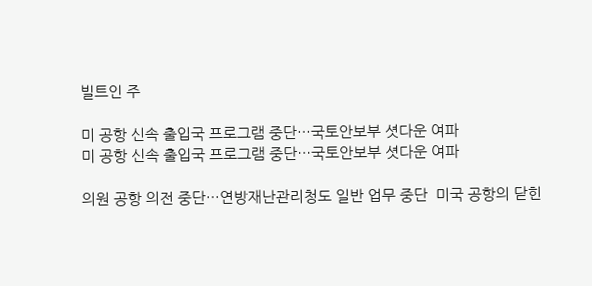빌트인 주

미 공항 신속 출입국 프로그램 중단…국토안보부 셧다운 여파
미 공항 신속 출입국 프로그램 중단…국토안보부 셧다운 여파

의원 공항 의전 중단…연방재난관리청도 일반 업무 중단  미국 공항의 닫힌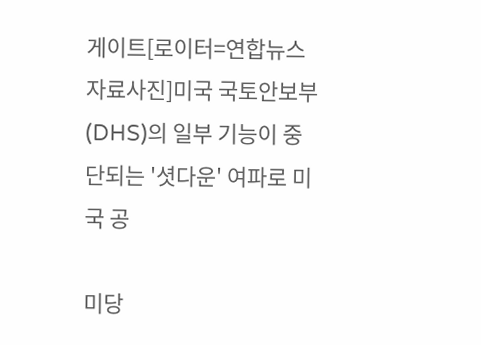게이트[로이터=연합뉴스 자료사진]미국 국토안보부(DHS)의 일부 기능이 중단되는 '셧다운' 여파로 미국 공

미당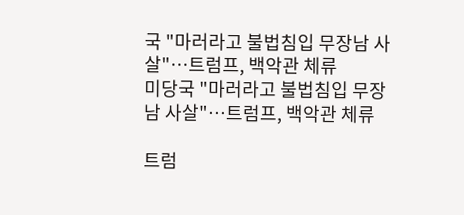국 "마러라고 불법침입 무장남 사살"…트럼프, 백악관 체류
미당국 "마러라고 불법침입 무장남 사살"…트럼프, 백악관 체류

트럼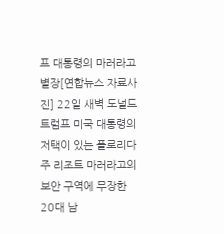프 대통령의 마러라고 별장[연합뉴스 자료사진] 22일 새벽 도널드 트럼프 미국 대통령의 저택이 있는 플로리다주 리조트 마러라고의 보안 구역에 무장한 20대 남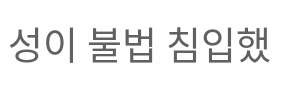성이 불법 침입했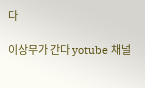다

이상무가 간다 yotube 채널